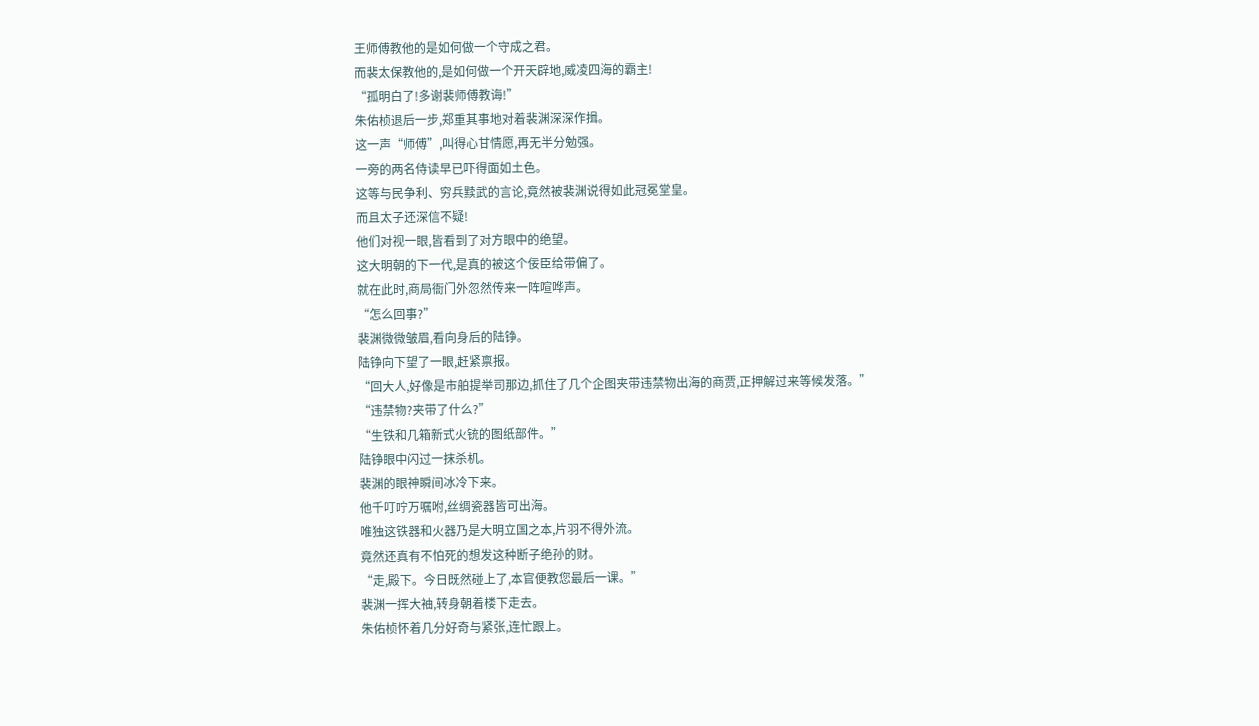王师傅教他的是如何做一个守成之君。
而裴太保教他的,是如何做一个开天辟地,威凌四海的霸主!
“孤明白了!多谢裴师傅教诲!”
朱佑桢退后一步,郑重其事地对着裴渊深深作揖。
这一声“师傅”,叫得心甘情愿,再无半分勉强。
一旁的两名侍读早已吓得面如土色。
这等与民争利、穷兵黩武的言论,竟然被裴渊说得如此冠冕堂皇。
而且太子还深信不疑!
他们对视一眼,皆看到了对方眼中的绝望。
这大明朝的下一代,是真的被这个佞臣给带偏了。
就在此时,商局衙门外忽然传来一阵喧哗声。
“怎么回事?”
裴渊微微皱眉,看向身后的陆铮。
陆铮向下望了一眼,赶紧禀报。
“回大人,好像是市舶提举司那边,抓住了几个企图夹带违禁物出海的商贾,正押解过来等候发落。”
“违禁物?夹带了什么?”
“生铁和几箱新式火铳的图纸部件。”
陆铮眼中闪过一抹杀机。
裴渊的眼神瞬间冰冷下来。
他千叮咛万嘱咐,丝绸瓷器皆可出海。
唯独这铁器和火器乃是大明立国之本,片羽不得外流。
竟然还真有不怕死的想发这种断子绝孙的财。
“走,殿下。今日既然碰上了,本官便教您最后一课。”
裴渊一挥大袖,转身朝着楼下走去。
朱佑桢怀着几分好奇与紧张,连忙跟上。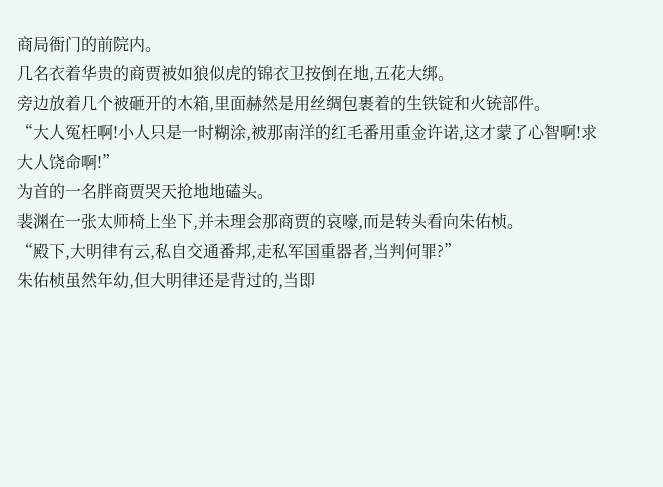商局衙门的前院内。
几名衣着华贵的商贾被如狼似虎的锦衣卫按倒在地,五花大绑。
旁边放着几个被砸开的木箱,里面赫然是用丝绸包裹着的生铁锭和火铳部件。
“大人冤枉啊!小人只是一时糊涂,被那南洋的红毛番用重金许诺,这才蒙了心智啊!求大人饶命啊!”
为首的一名胖商贾哭天抢地地磕头。
裴渊在一张太师椅上坐下,并未理会那商贾的哀嚎,而是转头看向朱佑桢。
“殿下,大明律有云,私自交通番邦,走私军国重器者,当判何罪?”
朱佑桢虽然年幼,但大明律还是背过的,当即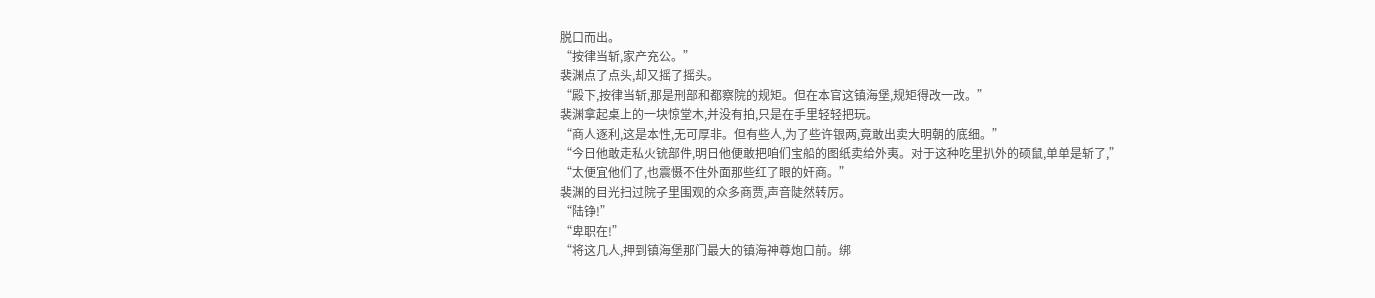脱口而出。
“按律当斩,家产充公。”
裴渊点了点头,却又摇了摇头。
“殿下,按律当斩,那是刑部和都察院的规矩。但在本官这镇海堡,规矩得改一改。”
裴渊拿起桌上的一块惊堂木,并没有拍,只是在手里轻轻把玩。
“商人逐利,这是本性,无可厚非。但有些人,为了些许银两,竟敢出卖大明朝的底细。”
“今日他敢走私火铳部件,明日他便敢把咱们宝船的图纸卖给外夷。对于这种吃里扒外的硕鼠,单单是斩了,”
“太便宜他们了,也震慑不住外面那些红了眼的奸商。”
裴渊的目光扫过院子里围观的众多商贾,声音陡然转厉。
“陆铮!”
“卑职在!”
“将这几人,押到镇海堡那门最大的镇海神尊炮口前。绑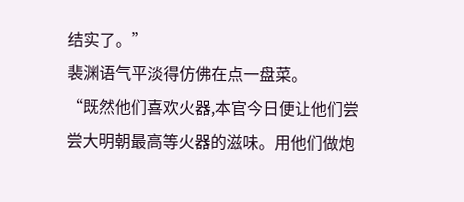结实了。”
裴渊语气平淡得仿佛在点一盘菜。
“既然他们喜欢火器,本官今日便让他们尝尝大明朝最高等火器的滋味。用他们做炮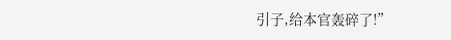引子,给本官轰碎了!”